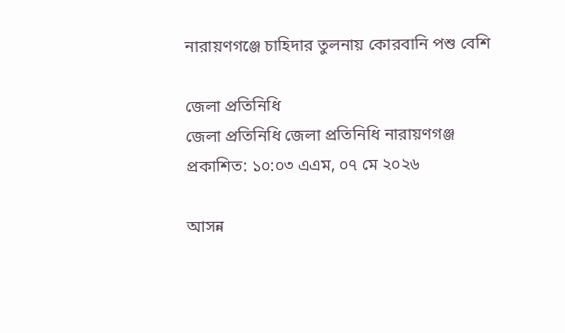নারায়ণগঞ্জে চাহিদার তুলনায় কোরবানি পশু বেশি

জেলা প্রতিনিধি
জেলা প্রতিনিধি জেলা প্রতিনিধি নারায়ণগঞ্জ
প্রকাশিত: ১০:০৩ এএম, ০৭ মে ২০২৬

আসন্ন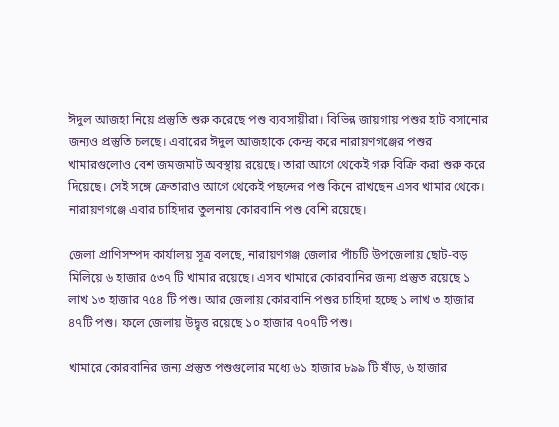ঈদুল আজহা নিয়ে প্রস্তুতি শুরু করেছে পশু ব্যবসায়ীরা। বিভিন্ন জায়গায় পশুর হাট বসানোর জন্যও প্রস্তুতি চলছে। এবারের ঈদুল আজহাকে কেন্দ্র করে নারায়ণগঞ্জের পশুর খামারগুলোও বেশ জমজমাট অবস্থায় রয়েছে। তারা আগে থেকেই গরু বিক্রি করা শুরু করে দিয়েছে। সেই সঙ্গে ক্রেতারাও আগে থেকেই পছন্দের পশু কিনে রাখছেন এসব খামার থেকে। নারায়ণগঞ্জে এবার চাহিদার তুলনায় কোরবানি পশু বেশি রয়েছে।

জেলা প্রাণিসম্পদ কার্যালয় সূত্র বলছে, নারায়ণগঞ্জ জেলার পাঁচটি উপজেলায় ছোট-বড় মিলিয়ে ৬ হাজার ৫৩৭ টি খামার রয়েছে। এসব খামারে কোরবানির জন্য প্রস্তুত রয়েছে ১ লাখ ১৩ হাজার ৭৫৪ টি পশু। আর জেলায় কোরবানি পশুর চাহিদা হচ্ছে ১ লাখ ৩ হাজার ৪৭টি পশু। ফলে জেলায় উদ্বৃত্ত রয়েছে ১০ হাজার ৭০৭টি পশু।

খামারে কোরবানির জন্য প্রস্তুত পশুগুলোর মধ্যে ৬১ হাজার ৮৯৯ টি ষাঁড়, ৬ হাজার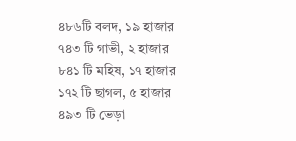৪৮৬টি বলদ, ১৯ হাজার ৭৪৩ টি গাভী, ২ হাজার ৮৪১ টি মহিষ, ১৭ হাজার ১৭২ টি ছাগল, ৫ হাজার ৪৯৩ টি ভেড়া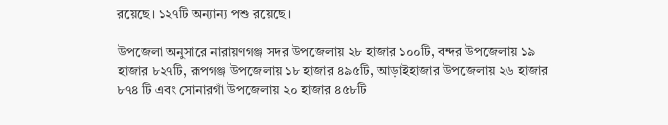রয়েছে। ১২৭টি অন্যান্য পশু রয়েছে।

উপজেলা অনুসারে নারায়ণগঞ্জ সদর উপজেলায় ২৮ হাজার ১০০টি, বন্দর উপজেলায় ১৯ হাজার ৮২৭টি, রূপগঞ্জ উপজেলায় ১৮ হাজার ৪৯৫টি, আড়াইহাজার উপজেলায় ২৬ হাজার ৮৭৪ টি এবং সোনারগাঁ উপজেলায় ২০ হাজার ৪৫৮টি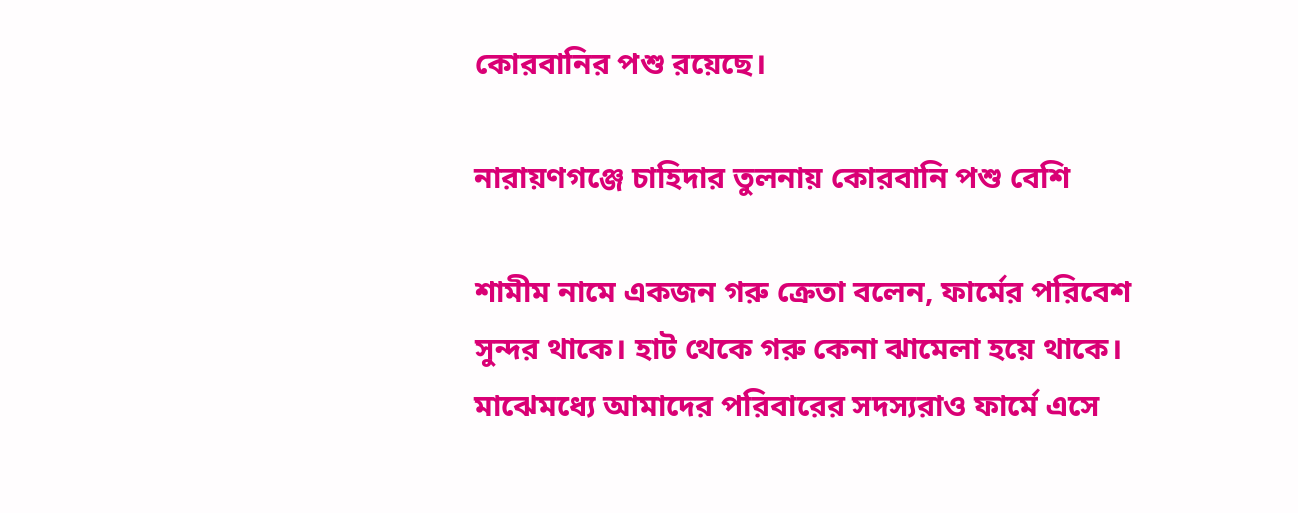কোরবানির পশু রয়েছে।

নারায়ণগঞ্জে চাহিদার তুলনায় কোরবানি পশু বেশি

শামীম নামে একজন গরু ক্রেতা বলেন, ফার্মের পরিবেশ সুন্দর থাকে। হাট থেকে গরু কেনা ঝামেলা হয়ে থাকে। মাঝেমধ্যে আমাদের পরিবারের সদস্যরাও ফার্মে এসে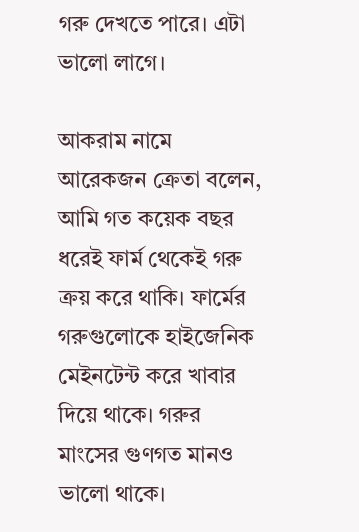গরু দেখতে পারে। এটা ভালো লাগে।

আকরাম নামে আরেকজন ক্রেতা বলেন, আমি গত কয়েক বছর ধরেই ফার্ম থেকেই গরু ক্রয় করে থাকি। ফার্মের গরুগুলোকে হাইজেনিক মেইনটেন্ট করে খাবার দিয়ে থাকে। গরুর মাংসের গুণগত মানও ভালো থাকে।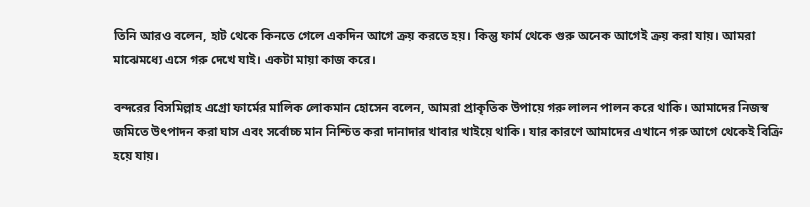তিনি আরও বলেন, হাট থেকে কিনতে গেলে একদিন আগে ক্রয় করতে হয়। কিন্তু ফার্ম থেকে গুরু অনেক আগেই ক্রয় করা যায়। আমরা মাঝেমধ্যে এসে গরু দেখে যাই। একটা মায়া কাজ করে।

বন্দরের বিসমিল্লাহ এগ্রো ফার্মের মালিক লোকমান হোসেন বলেন, আমরা প্রাকৃতিক উপায়ে গরু লালন পালন করে থাকি। আমাদের নিজস্ব জমিতে উৎপাদন করা ঘাস এবং সর্বোচ্চ মান নিশ্চিত করা দানাদার খাবার খাইয়ে থাকি। যার কারণে আমাদের এখানে গরু আগে থেকেই বিক্রি হয়ে যায়।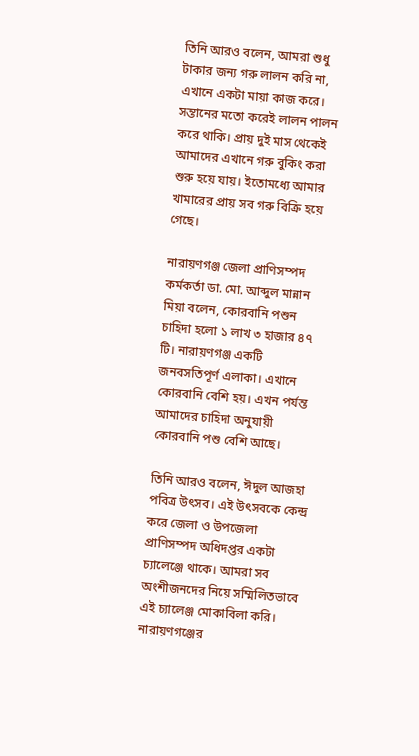তিনি আরও বলেন, আমরা শুধু টাকার জন্য গরু লালন করি না, এখানে একটা মায়া কাজ করে। সন্তানের মতো করেই লালন পালন করে থাকি। প্রায় দুই মাস থেকেই আমাদের এখানে গরু বুকিং করা শুরু হয়ে যায়। ইতোমধ্যে আমার খামারের প্রায় সব গরু বিক্রি হয়ে গেছে।

নারায়ণগঞ্জ জেলা প্রাণিসম্পদ কর্মকর্তা ডা. মো. আব্দুল মান্নান মিয়া বলেন, কোরবানি পশুন চাহিদা হলো ১ লাখ ৩ হাজার ৪৭ টি। নারায়ণগঞ্জ একটি জনবসতিপূর্ণ এলাকা। এখানে কোরবানি বেশি হয়। এখন পর্যন্ত আমাদের চাহিদা অনুযায়ী কোরবানি পশু বেশি আছে।

তিনি আরও বলেন, ঈদুল আজহা পবিত্র উৎসব। এই উৎসবকে কেন্দ্র করে জেলা ও উপজেলা প্রাণিসম্পদ অধিদপ্তর একটা চ্যালেঞ্জে থাকে। আমরা সব অংশীজনদের নিয়ে সম্মিলিতভাবে এই চ্যালেঞ্জ মোকাবিলা করি। নারায়ণগঞ্জের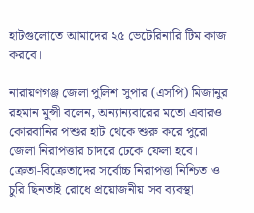হাটগুলোতে আমাদের ২৫ ভেটেরিনারি টিম কাজ করবে।

নারায়ণগঞ্জ জেলা পুলিশ সুপার (এসপি) মিজানুর রহমান মুন্সী বলেন, অন্যান্যবারের মতো এবারও কোরবানির পশুর হাট থেকে শুরু করে পুরো জেলা নিরাপত্তার চাদরে ঢেকে ফেলা হবে। ক্রেতা-বিক্রেতাদের সর্বোচ্চ নিরাপত্তা নিশ্চিত ও চুরি ছিনতাই রোধে প্রয়োজনীয় সব ব্যবস্থা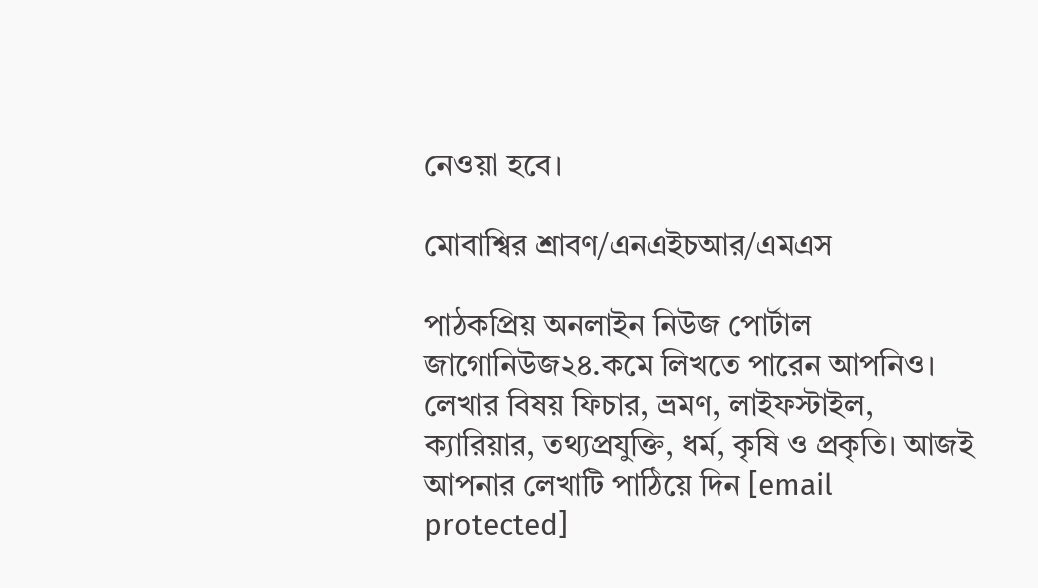নেওয়া হবে।

মোবাশ্বির শ্রাবণ/এনএইচআর/এমএস

পাঠকপ্রিয় অনলাইন নিউজ পোর্টাল জাগোনিউজ২৪.কমে লিখতে পারেন আপনিও। লেখার বিষয় ফিচার, ভ্রমণ, লাইফস্টাইল, ক্যারিয়ার, তথ্যপ্রযুক্তি, ধর্ম, কৃষি ও প্রকৃতি। আজই আপনার লেখাটি পাঠিয়ে দিন [email protected]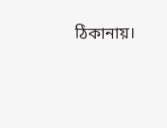ঠিকানায়।